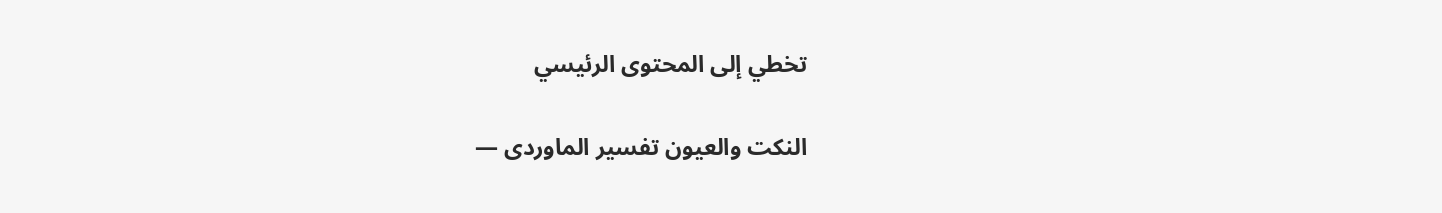تخطي إلى المحتوى الرئيسي

النكت والعيون تفسير الماوردى —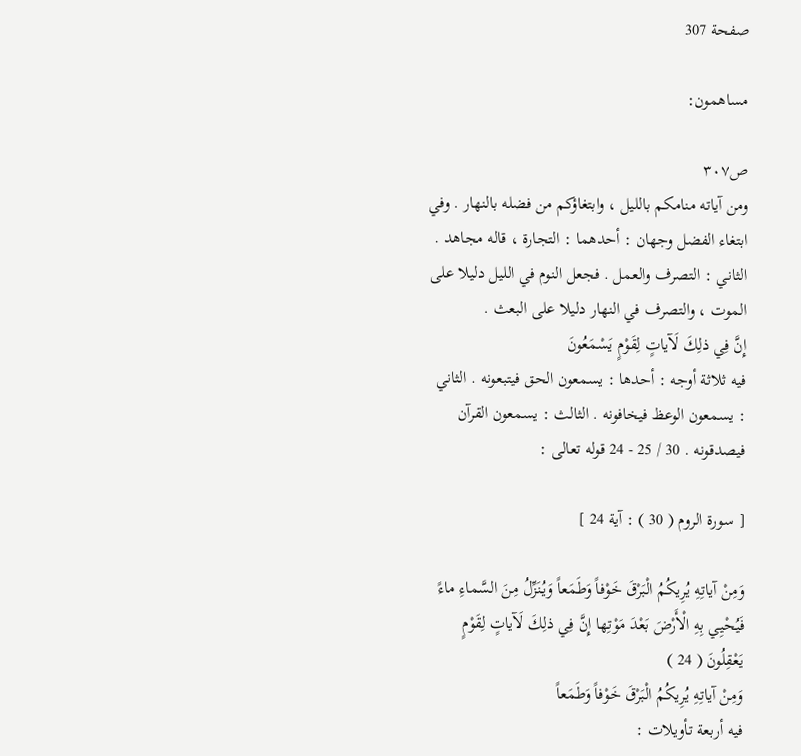صفحة 307

مساهمون:

ص٣٠٧
ومن آياته منامكم بالليل ، وابتغاؤكم من فضله بالنهار . وفي ابتغاء الفضل وجهان : أحدهما : التجارة ، قاله مجاهد . الثاني : التصرف والعمل . فجعل النوم في الليل دليلا على الموت ، والتصرف في النهار دليلا على البعث .
إِنَّ فِي ذلِكَ لَآياتٍ لِقَوْمٍ يَسْمَعُونَ
فيه ثلاثة أوجه : أحدها : يسمعون الحق فيتبعونه . الثاني : يسمعون الوعظ فيخافونه . الثالث : يسمعون القرآن فيصدقونه . 30 / 25 - 24 قوله تعالى :

[ سورة الروم ( 30 ) : آية 24 ]

وَمِنْ آياتِهِ يُرِيكُمُ الْبَرْقَ خَوْفاً وَطَمَعاً وَيُنَزِّلُ مِنَ السَّماءِ ماءً فَيُحْيِي بِهِ الْأَرْضَ بَعْدَ مَوْتِها إِنَّ فِي ذلِكَ لَآياتٍ لِقَوْمٍ يَعْقِلُونَ ( 24 )
وَمِنْ آياتِهِ يُرِيكُمُ الْبَرْقَ خَوْفاً وَطَمَعاً
فيه أربعة تأويلات :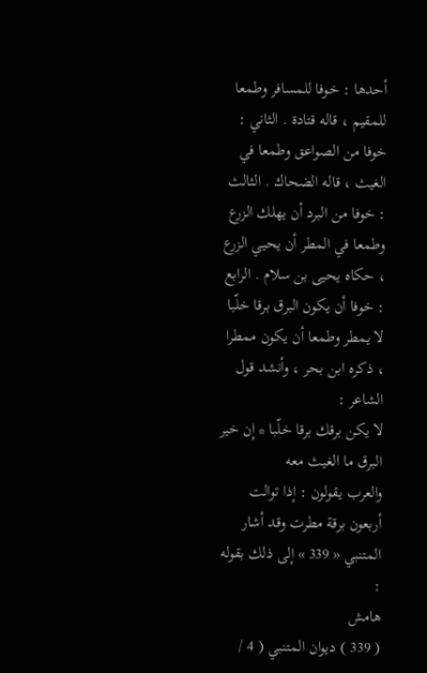أحدها : خوفا للمسافر وطمعا للمقيم ، قاله قتادة . الثاني : خوفا من الصواعق وطمعا في الغيث ، قاله الضحاك . الثالث : خوفا من البرد أن يهلك الزرع وطمعا في المطر أن يحيي الزرع ، حكاه يحيى بن سلام . الرابع : خوفا أن يكون البرق برقا خلّبا لا يمطر وطمعا أن يكون ممطرا ، ذكره ابن بحر ، وأنشد قول الشاعر :
لا يكن برقك برقا خلّبا * إن خير البرق ما الغيث معه
والعرب يقولون : إذا توالت أربعون برقة مطرت وقد أشار المتنبي « 339 » إلى ذلك بقوله :
هامش
( 339 ) ديوان المتنبي ( 4 /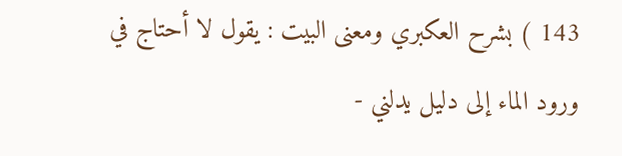143 ) بشرح العكبري ومعنى البيت : يقول لا أحتاج في ورود الماء إلى دليل يدلني -